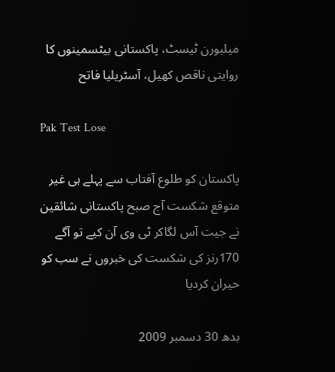میلبورن ٹیسٹ، پاکستانی بیٹسمینوں کا روایتی ناقص کھیل، آسٹریلیا فاتح

Pak Test Lose

پاکستان کو طلوع آفتاب سے پہلے ہی غیر متوقع شکست آج صبح پاکستانی شائقین نے جیت آس لگاکر ٹی وی آن کیے تو آگے 170رنز کی شکست کی خبروں نے سب کو حیران کردیا

بدھ 30 دسمبر 2009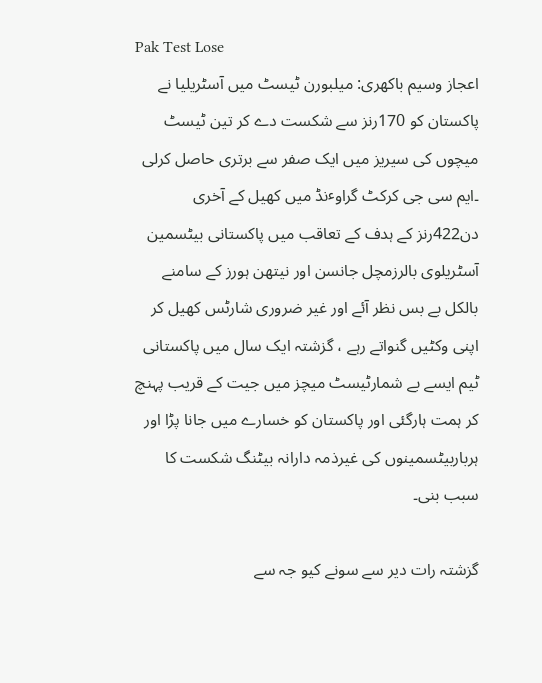Pak Test Lose
اعجاز وسیم باکھری: میلبورن ٹیسٹ میں آسٹریلیا نے پاکستان کو 170رنز سے شکست دے کر تین ٹیسٹ میچوں کی سیریز میں ایک صفر سے برتری حاصل کرلی ۔ایم سی جی کرکٹ گراوٴنڈ میں کھیل کے آخری دن422رنز کے ہدف کے تعاقب میں پاکستانی بیٹسمین آسٹریلوی بالرزمچل جانسن اور نیتھن ہورز کے سامنے بالکل بے بس نظر آئے اور غیر ضروری شارٹس کھیل کر اپنی وکٹیں گنواتے رہے ، گزشتہ ایک سال میں پاکستانی ٹیم ایسے بے شمارٹیسٹ میچز میں جیت کے قریب پہنچ کر ہمت ہارگئی اور پاکستان کو خسارے میں جانا پڑا اور ہرباربیٹسمینوں کی غیرذمہ دارانہ بیٹنگ شکست کا سبب بنی۔

گزشتہ رات دیر سے سونے کیو جہ سے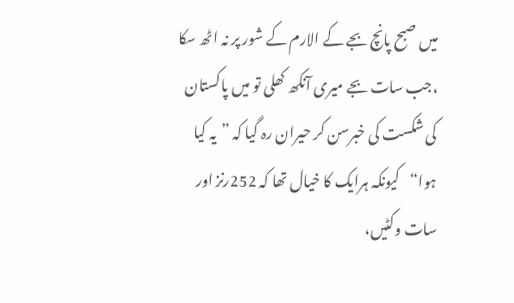میں صبح پانچ بجے کے الارم کے شور پر نہ اٹھ سکا ،جب سات بجے میری آنکھ کھلی تو میں پاکستان کی شکست کی خبرسن کر حیران رہ گیا کہ ”یہ کیا ہوا“کیونکہ ہرایک کا خیال تھا کہ 252رنز اور سات وکٹیں،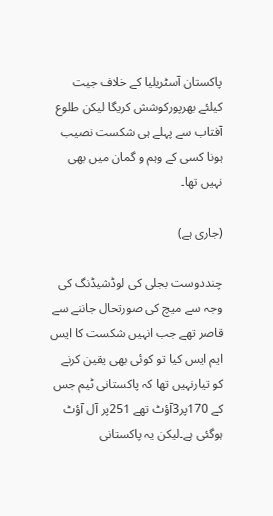پاکستان آسٹریلیا کے خلاف جیت کیلئے بھرپورکوشش کریگا لیکن طلوع آفتاب سے پہلے ہی شکست نصیب ہونا کسی کے وہم و گمان میں بھی نہیں تھا۔

(جاری ہے)

چنددوست بجلی کی لوڈشیڈنگ کی وجہ سے میچ کی صورتحال جاننے سے قاصر تھے جب انہیں شکست کا ایس ایم ایس کیا تو کوئی بھی یقین کرنے کو تیارنہیں تھا کہ پاکستانی ٹیم جس کے 170پر3آؤٹ تھے 251پر آل آؤٹ ہوگئی ہے۔لیکن یہ پاکستانی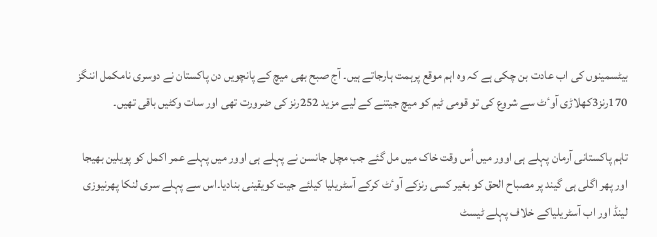بیٹسمینوں کی اب عادت بن چکی ہے کہ وہ اہم موقع پرہمت ہارجاتے ہیں۔ آج صبح بھی میچ کے پانچویں دن پاکستان نے دوسری نامکمل اننگز 170رنز3کھلاڑی آوٴٹ سے شروع کی تو قومی ٹیم کو میچ جیتنے کے لیے مزید 252رنز کی ضرورت تھی اور سات وکٹیں باقی تھیں۔

تاہم پاکستانی آرمان پہلے ہی اوور میں اُس وقت خاک میں مل گئے جب مچل جانسن نے پہلے ہی اوور میں پہلے عمر اکمل کو پویلین بھیجا اور پھر اگلی ہی گیند پر مصباح الحق کو بغیر کسی رنزکے آوٴٹ کرکے آسٹریلیا کیلئے جیت کویقینی بنادیا۔اس سے پہلے سری لنکا پھرنیوزی لینڈ اور اب آسٹریلیاکے خلاف پہلے ٹیسٹ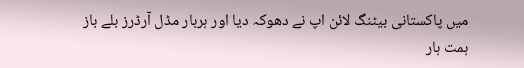میں پاکستانی بیٹنگ لائن اپ نے دھوکہ دیا اور ہربار مڈل آرڈرز بلے باز ہمت ہار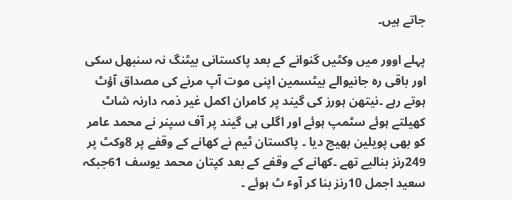جاتے ہیں۔

پہلے اوور میں وکٹیں گنوانے کے بعد پاکستانی بیٹنگ نہ سنبھل سکی اور باقی رہ جانیوالے بیٹسمین اپنی موت آپ مرنے کی مصداق آؤٹ ہوتے رہے ۔نیتھن ہورز کی گیند پر کامران اکمل غیر ذمہ دارنہ شاٹ کھیلتے ہوئے سٹمپ ہوئے اور اگلی ہی گیند پر آف سپنر نے محمد عامر کو بھی پویلین بھیج دیا ۔ پاکستان ٹیم نے کھانے کے وقفے پر 8وکٹ پر 249رنز بنالیے تھے ۔کھانے کے وقفے کے بعد کپتان محمد یوسف 61جبکہ سعید اجمل 10رنز بنا کر آوٴ ٹ ہوئے ۔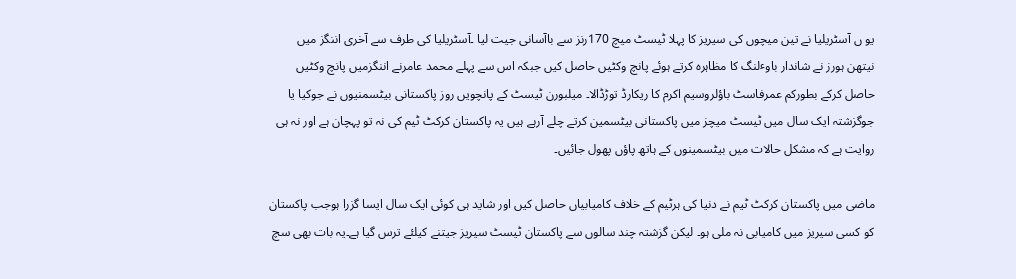یو ں آسٹریلیا نے تین میچوں کی سیریز کا پہلا ٹیسٹ میچ 170رنز سے باآسانی جیت لیا ۔آسٹریلیا کی طرف سے آخری اننگز میں نیتھن ہورز نے شاندار باوٴلنگ کا مظاہرہ کرتے ہوئے پانچ وکٹیں حاصل کیں جبکہ اس سے پہلے محمد عامرنے اننگزمیں پانچ وکٹیں حاصل کرکے بطورکم عمرفاسٹ باؤلروسیم اکرم کا ریکارڈ توڑڈالا۔ میلبورن ٹیسٹ کے پانچویں روز پاکستانی بیٹسمنیوں نے جوکیا یا جوگزشتہ ایک سال میں ٹیسٹ میچز میں پاکستانی بیٹسمین کرتے چلے آرہے ہیں یہ پاکستان کرکٹ ٹیم کی نہ تو پہچان ہے اور نہ ہی روایت ہے کہ مشکل حالات میں بیٹسمینوں کے ہاتھ پاؤں پھول جائیں۔

ماضی میں پاکستان کرکٹ ٹیم نے دنیا کی ہرٹیم کے خلاف کامیابیاں حاصل کیں اور شاید ہی کوئی ایک سال ایسا گزرا ہوجب پاکستان کو کسی سیریز میں کامیابی نہ ملی ہو۔ لیکن گزشتہ چند سالوں سے پاکستان ٹیسٹ سیریز جیتنے کیلئے ترس گیا ہے۔یہ بات بھی سچ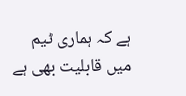ہے کہ ہماری ٹیم میں قابلیت بھی ہے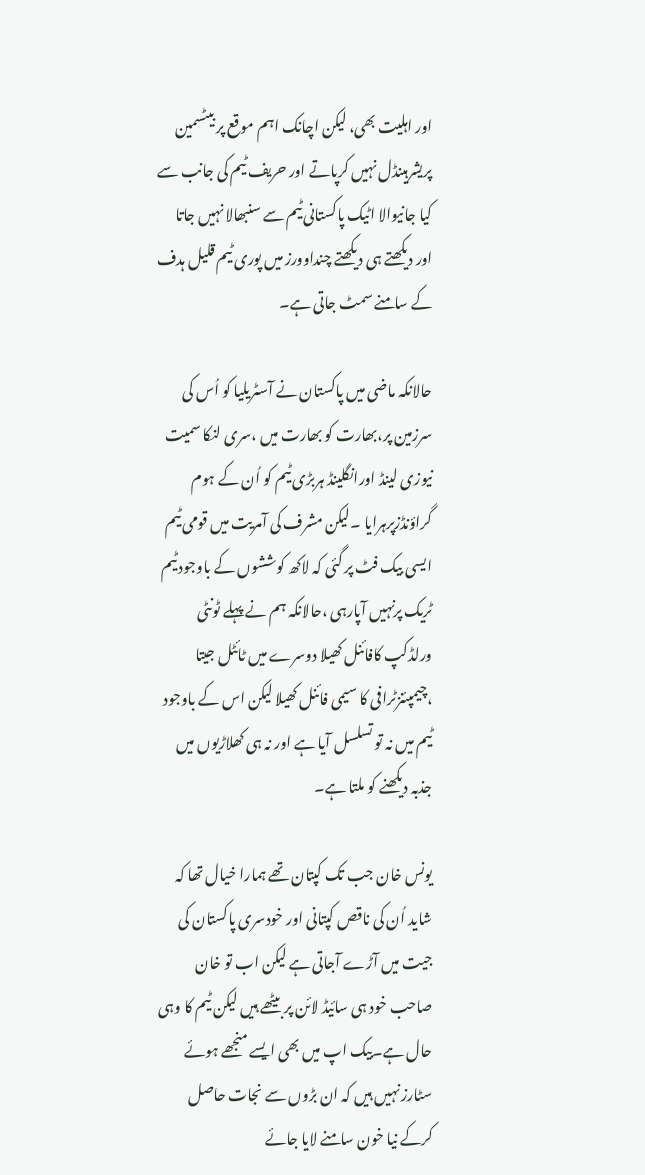اور اہلیت بھی، لیکن اچانک اہم موقع پر بیٹسمین پریشرہینڈل نہیں کرپاتے اور حریف ٹیم کی جانب سے کیا جانیوالا اٹیک پاکستانی ٹیم سے سنبھالا نہیں جاتا اور دیکھتے ہی دیکھتے چنداوورز میں پوری ٹیم قلیل ہدف کے سامنے سمٹ جاتی ہے۔

حالانکہ ماضی میں پاکستان نے آسٹریلیا کو اُس کی سرزمین پر،بھارت کو بھارت میں ،سری لنکا سمیت نیوزی لینڈ اورانگلینڈ ہربڑی ٹیم کو اُن کے ہوم گراؤنڈزپرہرایا ۔لیکن مشرف کی آمریت میں قومی ٹیم ایسی بیک فٹ پر گئی کہ لاکھ کوششوں کے باوجود ٹیم ٹریک پرنہیں آپارہی ،حالانکہ ہم نے پہلے ٹونٹی ورلڈکپ کافائنل کھیلا دوسرے میں ٹائٹل جیتا ،چیمپئنزٹرافی کا سیمی فائنل کھیلا لیکن اس کے باوجود ٹیم میں نہ تو تسلسل آیا ہے اور نہ ہی کھلاڑیوں میں جذبہ دیکھنے کو ملتا ہے۔

یونس خان جب تک کپتان تھے ہمارا خیال تھا کہ شاید اُن کی ناقص کپتانی اور خودسری پاکستان کی جیت میں آڑے آجاتی ہے لیکن اب تو خان صاحب خود ہی سائیڈ لائن پر بیٹھے ہیں لیکن ٹیم کا وہی حال ہے۔بیک اپ میں بھی ایسے منجھے ہوئے سٹارز نہیں ہیں کہ ان بڑوں سے نجات حاصل کرکے نیا خون سامنے لایا جائے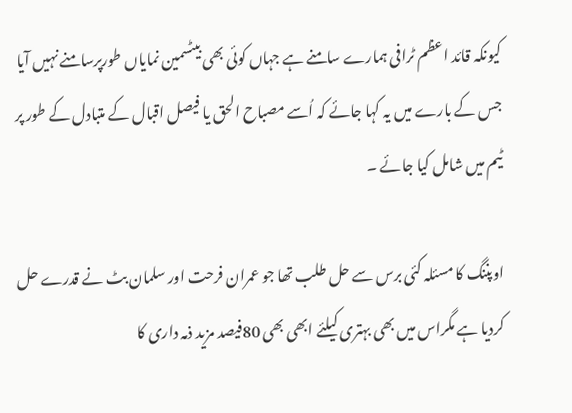کیونکہ قائد اعظم ٹرافی ہمارے سامنے ہے جہاں کوئی بھی بیٹسمین نمایاں طورپرسامنے نہیں آیا جس کے بارے میں یہ کہا جائے کہ اُسے مصباح الحق یا فیصل اقبال کے متبادل کے طور پر ٹیم میں شامل کیا جائے ۔

اوپننگ کا مسئلہ کئی برس سے حل طلب تھا جو عمران فرحت اور سلمان بٹ نے قدرے حل کردیا ہے مگراس میں بھی بہتری کیلئے ابھی بھی 80فیصد مزید ذمہ داری کا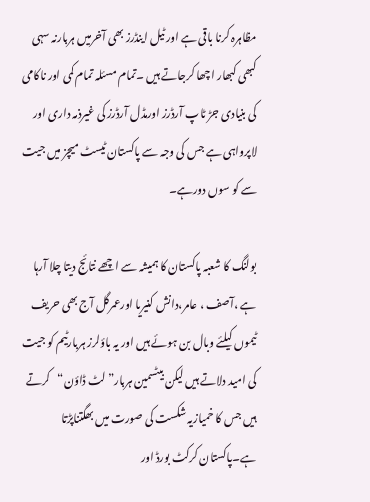مظاہرہ کرنا باقی ہے اور ٹیل اینڈرز بھی آخرمیں ہربارنہ سہی کبھی کبھار اچھا کرجاتے ہیں ۔تمام مسئلہ تمام کمی اور ناکامی کی بنیادی جڑ ٹاپ آرڈرز اورمڈل آرڈرز کی غیرذمہ داری اور لاپرواہی ہے جس کی وجہ سے پاکستان ٹیسٹ میچز میں جیت سے کو سوں دورہے۔

بولنگ کا شعبہ پاکستان کا ہمیشہ سے اچھے نتائج دیتا چلا آرہا ہے ،آصف ، عامر،دانش کنیریا اورعمرگل آج بھی حریف ٹیموں کیلئے وبال بن ہوئے ہیں اور یہ باؤلرز ہربارٹیم کو جیت کی امید دلاتے ہیں لیکن بیٹسمین ہربار”لٹ ڈاؤن“کرتے ہیں جس کا خمیازیہ شکست کی صورت میں بھگتناپڑتا ہے۔پاکستان کرکٹ بورڈ اور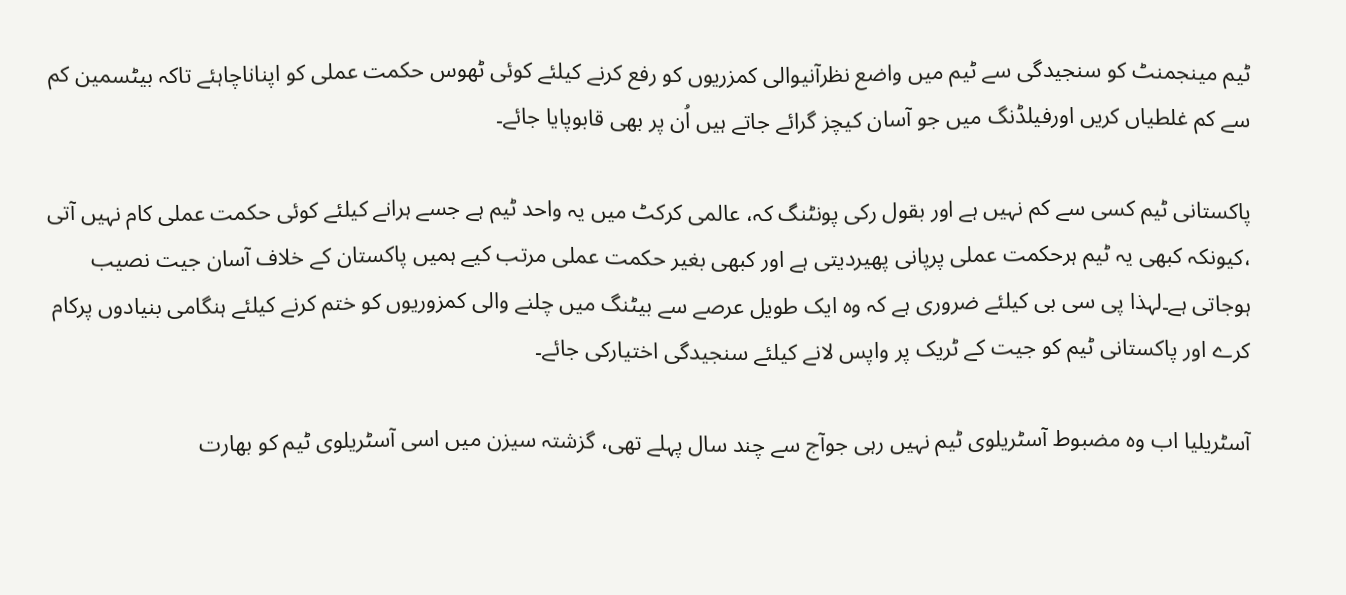ٹیم مینجمنٹ کو سنجیدگی سے ٹیم میں واضع نظرآنیوالی کمزریوں کو رفع کرنے کیلئے کوئی ٹھوس حکمت عملی کو اپناناچاہئے تاکہ بیٹسمین کم سے کم غلطیاں کریں اورفیلڈنگ میں جو آسان کیچز گرائے جاتے ہیں اُن پر بھی قابوپایا جائے۔

پاکستانی ٹیم کسی سے کم نہیں ہے اور بقول رکی پونٹنگ کہ، عالمی کرکٹ میں یہ واحد ٹیم ہے جسے ہرانے کیلئے کوئی حکمت عملی کام نہیں آتی ،کیونکہ کبھی یہ ٹیم ہرحکمت عملی پرپانی پھیردیتی ہے اور کبھی بغیر حکمت عملی مرتب کیے ہمیں پاکستان کے خلاف آسان جیت نصیب ہوجاتی ہے۔لہذا پی سی بی کیلئے ضروری ہے کہ وہ ایک طویل عرصے سے بیٹنگ میں چلنے والی کمزوریوں کو ختم کرنے کیلئے ہنگامی بنیادوں پرکام کرے اور پاکستانی ٹیم کو جیت کے ٹریک پر واپس لانے کیلئے سنجیدگی اختیارکی جائے۔

آسٹریلیا اب وہ مضبوط آسٹریلوی ٹیم نہیں رہی جوآج سے چند سال پہلے تھی، گزشتہ سیزن میں اسی آسٹریلوی ٹیم کو بھارت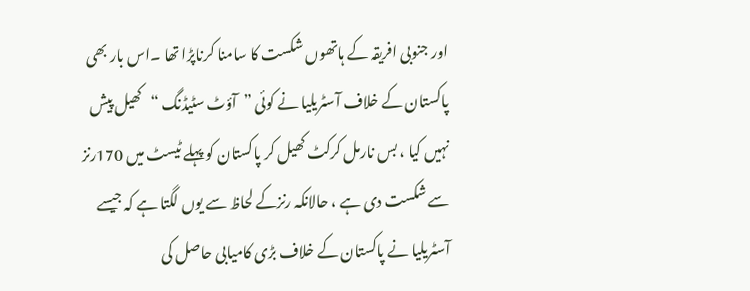اور جنوبی افریقہ کے ہاتھوں شکست کا سامنا کرناپڑا تھا ۔اس بار بھی پاکستان کے خلاف آسٹریلیا نے کوئی ”آؤٹ سٹیڈنگ “کھیل پیش نہیں کیا ، بس نارمل کرکٹ کھیل کر پاکستان کو پہلے ٹیسٹ میں 170رنز سے شکست دی ہے ، حالانکہ رنزکے لحاظ سے یوں لگتا ہے کہ جیسے آسٹریلیا نے پاکستان کے خلاف بڑی کامیابی حاصل کی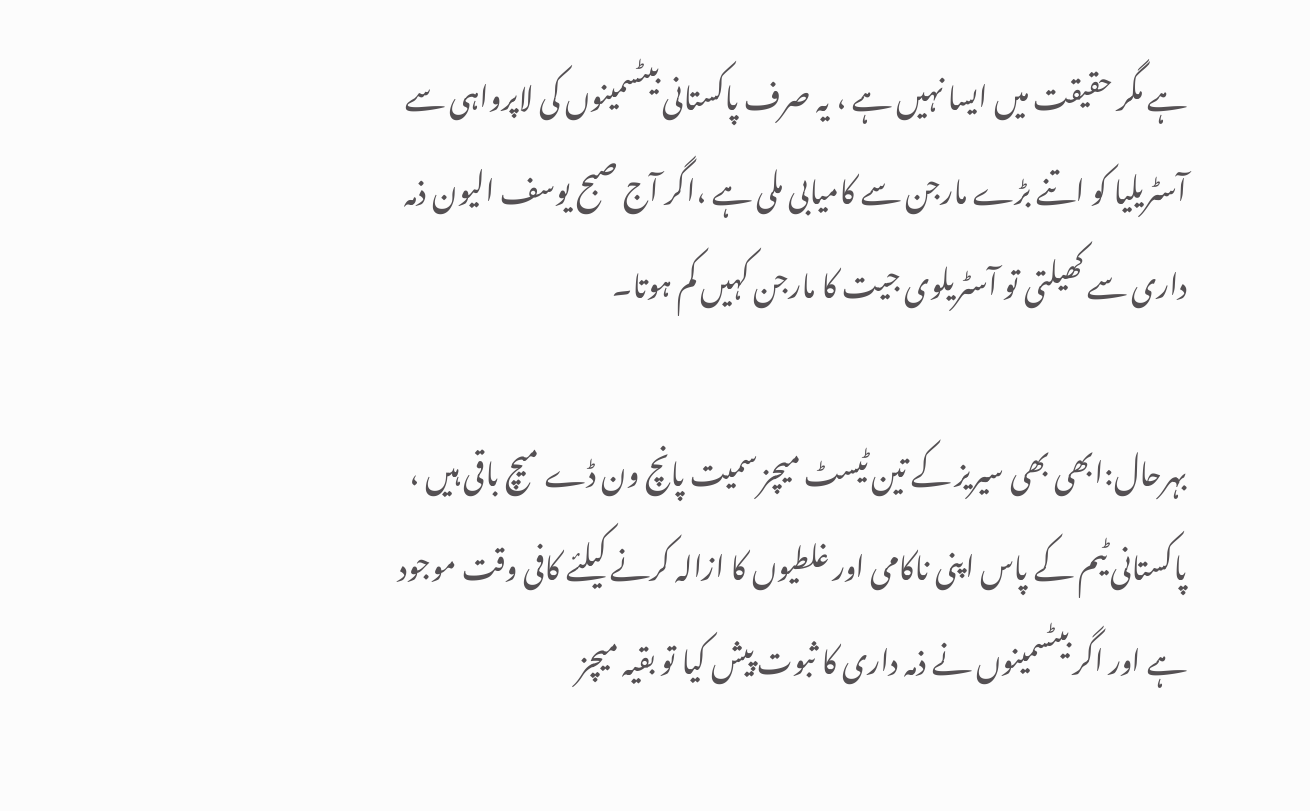ہے مگر حقیقت میں ایسا نہیں ہے ، یہ صرف پاکستانی بیٹسمینوں کی لاپرواہی سے آسٹریلیا کو اتنے بڑے مارجن سے کامیابی ملی ہے ،اگر آج صبح یوسف الیون ذمہ داری سے کھیلتی تو آسٹریلوی جیت کا مارجن کہیں کم ہوتا۔

بہرحال:ابھی بھی سیریز کے تین ٹیسٹ میچز سمیت پانچ ون ڈے میچ باقی ہیں ، پاکستانی ٹیم کے پاس اپنی ناکامی اور غلطیوں کا ازالہ کرنے کیلئے کافی وقت موجود ہے اور اگر بیٹسمینوں نے ذمہ داری کا ثبوت پیش کیا تو بقیہ میچز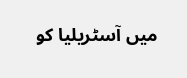میں آسٹریلیا کو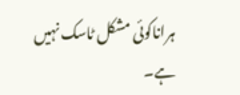ہراناکوئی مشکل ٹاسک نہیں ہے۔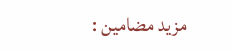مزید مضامین :